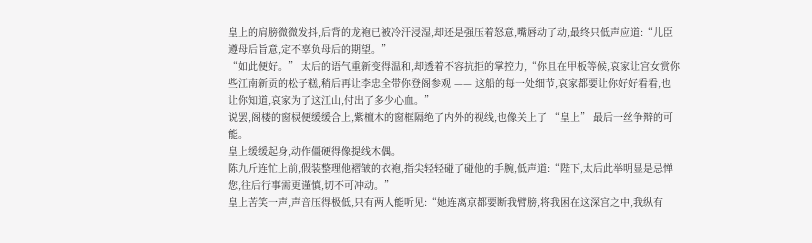皇上的肩膀微微发抖,后背的龙袍已被冷汗浸湿,却还是强压着怒意,嘴唇动了动,最终只低声应道:“儿臣遵母后旨意,定不辜负母后的期望。”
“如此便好。” 太后的语气重新变得温和,却透着不容抗拒的掌控力,“你且在甲板等候,哀家让宫女赏你些江南新贡的松子糕,稍后再让李忠全带你登阁参观 —— 这船的每一处细节,哀家都要让你好好看看,也让你知道,哀家为了这江山,付出了多少心血。”
说罢,阁楼的窗棂便缓缓合上,紫檀木的窗框隔绝了内外的视线,也像关上了 “皇上” 最后一丝争辩的可能。
皇上缓缓起身,动作僵硬得像提线木偶。
陈九斤连忙上前,假装整理他褶皱的衣袍,指尖轻轻碰了碰他的手腕,低声道:“陛下,太后此举明显是忌惮您,往后行事需更谨慎,切不可冲动。”
皇上苦笑一声,声音压得极低,只有两人能听见:“她连离京都要断我臂膀,将我困在这深宫之中,我纵有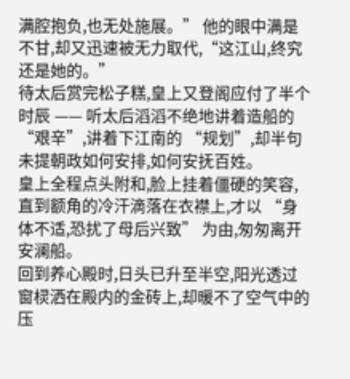满腔抱负,也无处施展。” 他的眼中满是不甘,却又迅速被无力取代,“这江山,终究还是她的。”
待太后赏完松子糕,皇上又登阁应付了半个时辰 —— 听太后滔滔不绝地讲着造船的 “艰辛”,讲着下江南的 “规划”,却半句未提朝政如何安排,如何安抚百姓。
皇上全程点头附和,脸上挂着僵硬的笑容,直到额角的冷汗滴落在衣襟上,才以 “身体不适,恐扰了母后兴致” 为由,匆匆离开安澜船。
回到养心殿时,日头已升至半空,阳光透过窗棂洒在殿内的金砖上,却暖不了空气中的压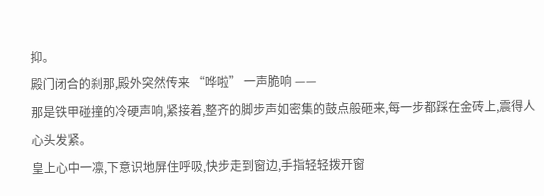抑。
殿门闭合的刹那,殿外突然传来 “哗啦” 一声脆响 ——
那是铁甲碰撞的冷硬声响,紧接着,整齐的脚步声如密集的鼓点般砸来,每一步都踩在金砖上,震得人心头发紧。
皇上心中一凛,下意识地屏住呼吸,快步走到窗边,手指轻轻拨开窗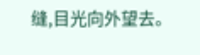缝,目光向外望去。